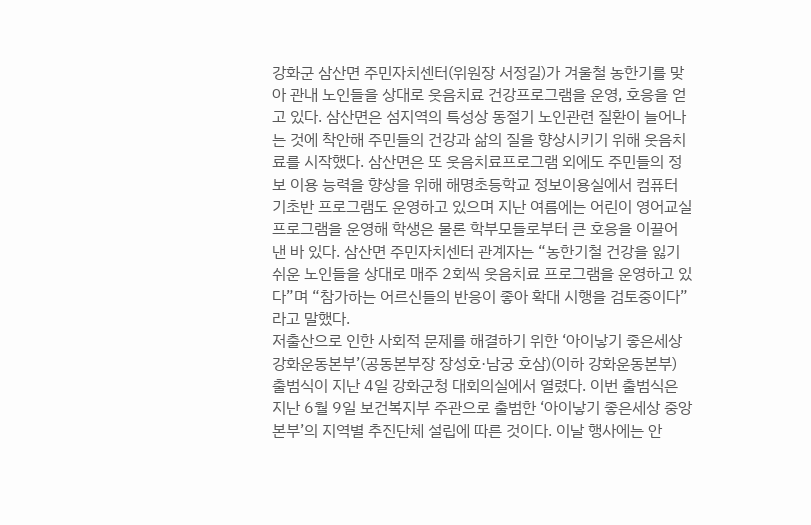강화군 삼산면 주민자치센터(위원장 서정길)가 겨울철 농한기를 맞아 관내 노인들을 상대로 웃음치료 건강프로그램을 운영, 호응을 얻고 있다. 삼산면은 섬지역의 특성상 동절기 노인관련 질환이 늘어나는 것에 착안해 주민들의 건강과 삶의 질을 향상시키기 위해 웃음치료를 시작했다. 삼산면은 또 웃음치료프로그램 외에도 주민들의 정보 이용 능력을 향상을 위해 해명초등학교 정보이용실에서 컴퓨터 기초반 프로그램도 운영하고 있으며 지난 여름에는 어린이 영어교실 프로그램을 운영해 학생은 물론 학부모들로부터 큰 호응을 이끌어 낸 바 있다. 삼산면 주민자치센터 관계자는 “농한기철 건강을 잃기 쉬운 노인들을 상대로 매주 2회씩 웃음치료 프로그램을 운영하고 있다”며 “참가하는 어르신들의 반응이 좋아 확대 시행을 검토중이다”라고 말했다.
저출산으로 인한 사회적 문제를 해결하기 위한 ‘아이낳기 좋은세상 강화운동본부’(공동본부장 장성호·남궁 호삼)(이하 강화운동본부) 출범식이 지난 4일 강화군청 대회의실에서 열렸다. 이번 출범식은 지난 6월 9일 보건복지부 주관으로 출범한 ‘아이낳기 좋은세상 중앙본부’의 지역별 추진단체 설립에 따른 것이다. 이날 행사에는 안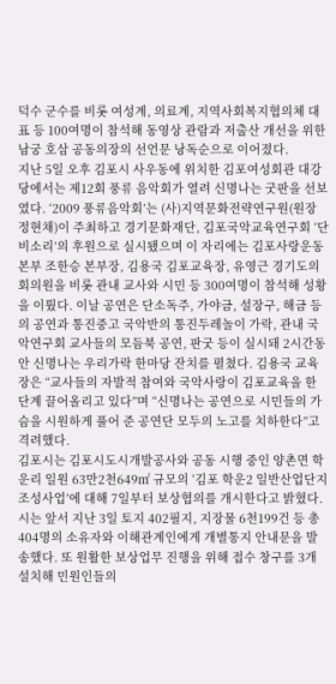덕수 군수를 비롯 여성계, 의료계, 지역사회복지협의체 대표 등 100여명이 참석해 동영상 관람과 저출산 개선을 위한 남궁 호삼 공동의장의 선언문 낭독순으로 이어졌다.
지난 5일 오후 김포시 사우동에 위치한 김포여성회관 대강당에서는 제12회 풍류 음악회가 열려 신명나는 굿판을 선보였다. ‘2009 풍류음악회’는 (사)지역문화전략연구원(원장 정현채)이 주최하고 경기문화재단, 김포국악교육연구회 ‘단비소리’의 후원으로 실시됐으며 이 자리에는 김포사랑운동본부 조한승 본부장, 김용국 김포교육장, 유영근 경기도의회의원을 비롯 관내 교사와 시민 등 300여명이 참석해 성황을 이뤘다. 이날 공연은 단소독주, 가야금, 설장구, 해금 등의 공연과 통진중고 국악반의 통진두레놀이 가락, 관내 국악연구회 교사들의 모듬북 공연, 판굿 등이 실시돼 2시간동안 신명나는 우리가락 한마당 잔치를 펼쳤다. 김용국 교육장은 “교사들의 자발적 참여와 국악사랑이 김포교육을 한 단계 끌어올리고 있다”며 “신명나는 공연으로 시민들의 가슴을 시원하게 풀어 준 공연단 모두의 노고를 치하한다”고 격려했다.
김포시는 김포시도시개발공사와 공동 시행 중인 양촌면 학운리 일원 63만2천649㎡ 규모의 ‘김포 학운2 일반산업단지 조성사업’에 대해 7일부터 보상협의를 개시한다고 밝혔다. 시는 앞서 지난 3일 토지 402필지, 지장물 6천199건 등 총 404명의 소유자와 이해관계인에게 개별통지 안내문을 발송했다. 또 원활한 보상업무 진행을 위해 접수 창구를 3개 설치해 민원인들의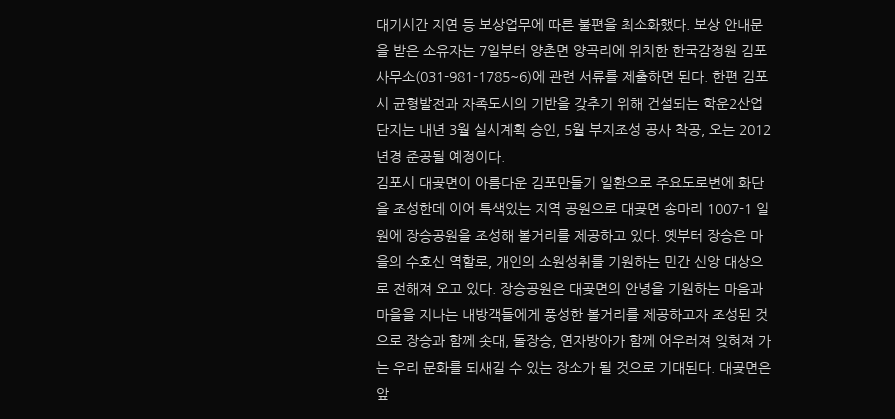대기시간 지연 등 보상업무에 따른 불편을 최소화했다. 보상 안내문을 받은 소유자는 7일부터 양촌면 양곡리에 위치한 한국감정원 김포사무소(031-981-1785~6)에 관련 서류를 제출하면 된다. 한편 김포시 균형발전과 자족도시의 기반을 갖추기 위해 건설되는 학운2산업단지는 내년 3월 실시계획 승인, 5월 부지조성 공사 착공, 오는 2012년경 준공될 예정이다.
김포시 대곶면이 아름다운 김포만들기 일환으로 주요도로변에 화단을 조성한데 이어 특색있는 지역 공원으로 대곶면 송마리 1007-1 일원에 장승공원을 조성해 볼거리를 제공하고 있다. 옛부터 장승은 마을의 수호신 역할로, 개인의 소원성취를 기원하는 민간 신앙 대상으로 전해져 오고 있다. 장승공원은 대곶면의 안녕을 기원하는 마음과 마을을 지나는 내방객들에게 풍성한 볼거리를 제공하고자 조성된 것으로 장승과 함께 솟대, 돌장승, 연자방아가 함께 어우러져 잊혀져 가는 우리 문화를 되새길 수 있는 장소가 될 것으로 기대된다. 대곶면은 앞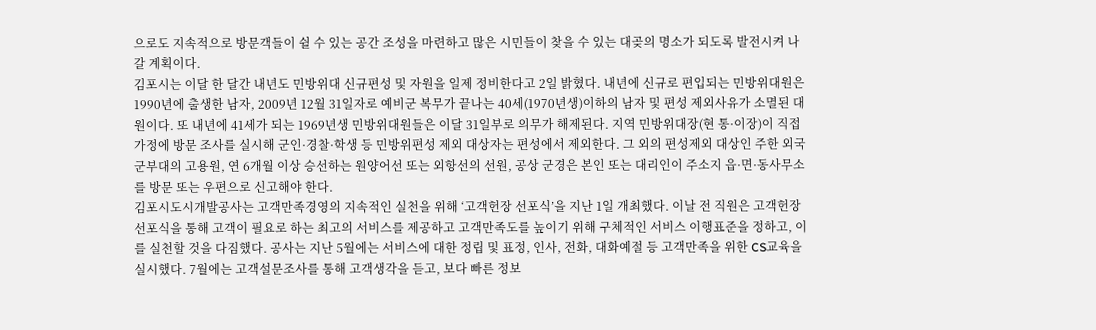으로도 지속적으로 방문객들이 쉴 수 있는 공간 조성을 마련하고 많은 시민들이 찾을 수 있는 대곶의 명소가 되도록 발전시켜 나갈 계획이다.
김포시는 이달 한 달간 내년도 민방위대 신규편성 및 자원을 일제 정비한다고 2일 밝혔다. 내년에 신규로 편입되는 민방위대원은 1990년에 출생한 남자, 2009년 12월 31일자로 예비군 복무가 끝나는 40세(1970년생)이하의 남자 및 편성 제외사유가 소멸된 대원이다. 또 내년에 41세가 되는 1969년생 민방위대원들은 이달 31일부로 의무가 해제된다. 지역 민방위대장(현 통·이장)이 직접 가정에 방문 조사를 실시해 군인·경찰·학생 등 민방위편성 제외 대상자는 편성에서 제외한다. 그 외의 편성제외 대상인 주한 외국군부대의 고용원, 연 6개월 이상 승선하는 원양어선 또는 외항선의 선원, 공상 군경은 본인 또는 대리인이 주소지 읍·면·동사무소를 방문 또는 우편으로 신고해야 한다.
김포시도시개발공사는 고객만족경영의 지속적인 실천을 위해 ‘고객헌장 선포식’을 지난 1일 개최했다. 이날 전 직원은 고객헌장 선포식을 통해 고객이 필요로 하는 최고의 서비스를 제공하고 고객만족도를 높이기 위해 구체적인 서비스 이행표준을 정하고, 이를 실천할 것을 다짐했다. 공사는 지난 5월에는 서비스에 대한 정립 및 표정, 인사, 전화, 대화예절 등 고객만족을 위한 CS교육을 실시했다. 7월에는 고객설문조사를 통해 고객생각을 듣고, 보다 빠른 정보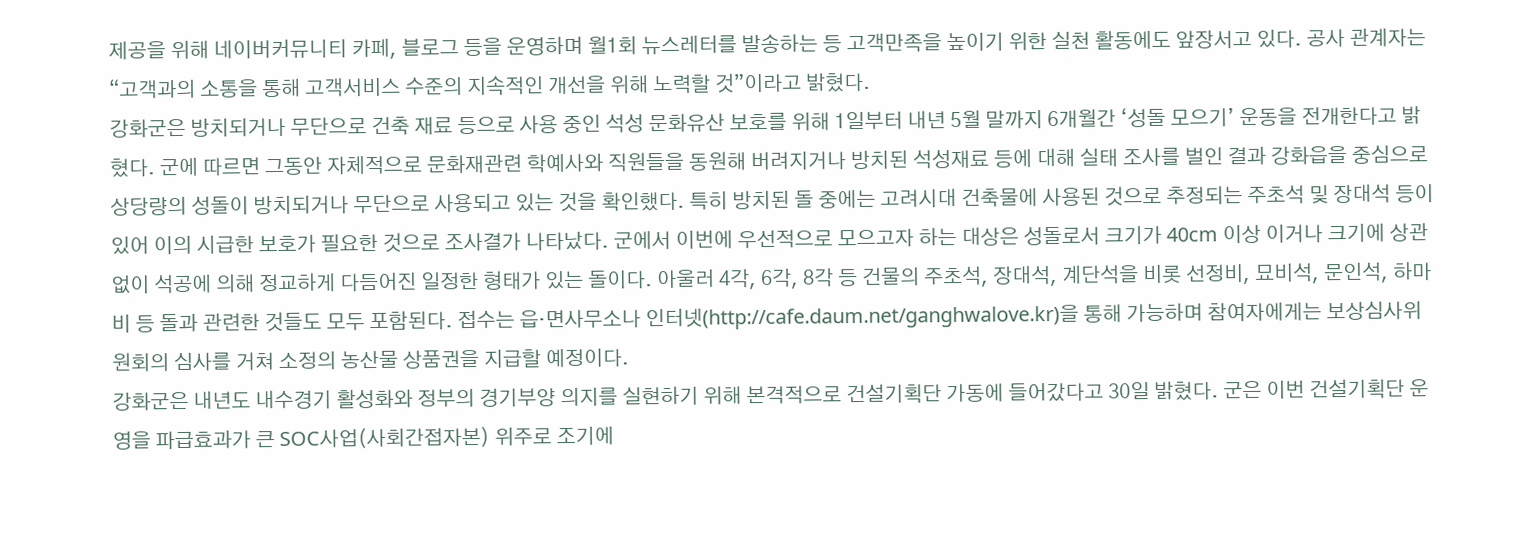제공을 위해 네이버커뮤니티 카페, 블로그 등을 운영하며 월1회 뉴스레터를 발송하는 등 고객만족을 높이기 위한 실천 활동에도 앞장서고 있다. 공사 관계자는 “고객과의 소통을 통해 고객서비스 수준의 지속적인 개선을 위해 노력할 것”이라고 밝혔다.
강화군은 방치되거나 무단으로 건축 재료 등으로 사용 중인 석성 문화유산 보호를 위해 1일부터 내년 5월 말까지 6개월간 ‘성돌 모으기’ 운동을 전개한다고 밝혔다. 군에 따르면 그동안 자체적으로 문화재관련 학예사와 직원들을 동원해 버려지거나 방치된 석성재료 등에 대해 실태 조사를 벌인 결과 강화읍을 중심으로 상당량의 성돌이 방치되거나 무단으로 사용되고 있는 것을 확인했다. 특히 방치된 돌 중에는 고려시대 건축물에 사용된 것으로 추정되는 주초석 및 장대석 등이 있어 이의 시급한 보호가 필요한 것으로 조사결가 나타났다. 군에서 이번에 우선적으로 모으고자 하는 대상은 성돌로서 크기가 40cm 이상 이거나 크기에 상관없이 석공에 의해 정교하게 다듬어진 일정한 형태가 있는 돌이다. 아울러 4각, 6각, 8각 등 건물의 주초석, 장대석, 계단석을 비롯 선정비, 묘비석, 문인석, 하마비 등 돌과 관련한 것들도 모두 포함된다. 접수는 읍·면사무소나 인터넷(http://cafe.daum.net/ganghwalove.kr)을 통해 가능하며 참여자에게는 보상심사위원회의 심사를 거쳐 소정의 농산물 상품권을 지급할 예정이다.
강화군은 내년도 내수경기 활성화와 정부의 경기부양 의지를 실현하기 위해 본격적으로 건설기획단 가동에 들어갔다고 30일 밝혔다. 군은 이번 건설기획단 운영을 파급효과가 큰 SOC사업(사회간접자본) 위주로 조기에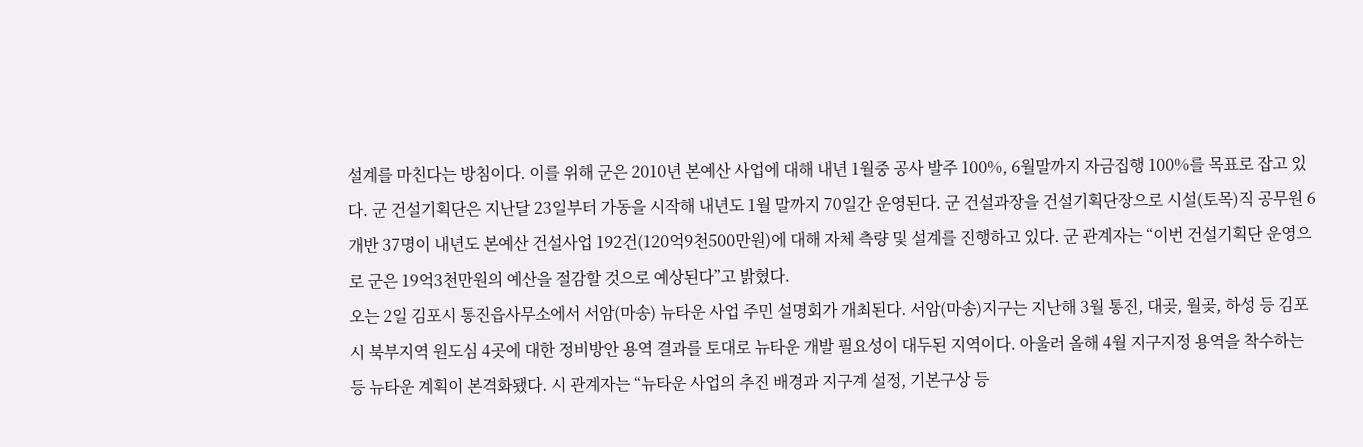설계를 마친다는 방침이다. 이를 위해 군은 2010년 본예산 사업에 대해 내년 1월중 공사 발주 100%, 6월말까지 자금집행 100%를 목표로 잡고 있다. 군 건설기획단은 지난달 23일부터 가동을 시작해 내년도 1월 말까지 70일간 운영된다. 군 건설과장을 건설기획단장으로 시설(토목)직 공무원 6개반 37명이 내년도 본예산 건설사업 192건(120억9천500만원)에 대해 자체 측량 및 설계를 진행하고 있다. 군 관계자는 “이번 건설기획단 운영으로 군은 19억3천만원의 예산을 절감할 것으로 예상된다”고 밝혔다.
오는 2일 김포시 통진읍사무소에서 서암(마송) 뉴타운 사업 주민 설명회가 개최된다. 서암(마송)지구는 지난해 3월 통진, 대곶, 월곶, 하성 등 김포시 북부지역 원도심 4곳에 대한 정비방안 용역 결과를 토대로 뉴타운 개발 필요성이 대두된 지역이다. 아울러 올해 4월 지구지정 용역을 착수하는 등 뉴타운 계획이 본격화됐다. 시 관계자는 “뉴타운 사업의 추진 배경과 지구계 설정, 기본구상 등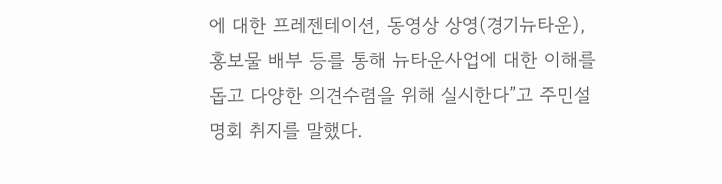에 대한 프레젠테이션, 동영상 상영(경기뉴타운), 홍보물 배부 등를 통해 뉴타운사업에 대한 이해를 돕고 다양한 의견수렴을 위해 실시한다”고 주민설명회 취지를 말했다.